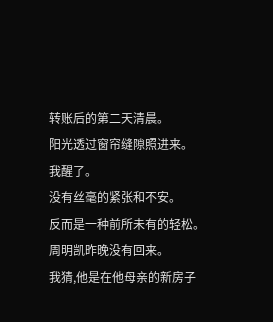转账后的第二天清晨。
阳光透过窗帘缝隙照进来。
我醒了。
没有丝毫的紧张和不安。
反而是一种前所未有的轻松。
周明凯昨晚没有回来。
我猜,他是在他母亲的新房子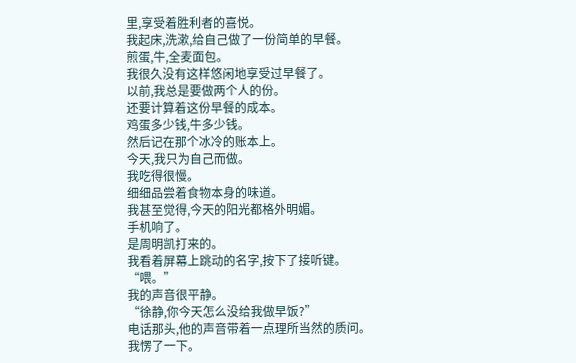里,享受着胜利者的喜悦。
我起床,洗漱,给自己做了一份简单的早餐。
煎蛋,牛,全麦面包。
我很久没有这样悠闲地享受过早餐了。
以前,我总是要做两个人的份。
还要计算着这份早餐的成本。
鸡蛋多少钱,牛多少钱。
然后记在那个冰冷的账本上。
今天,我只为自己而做。
我吃得很慢。
细细品尝着食物本身的味道。
我甚至觉得,今天的阳光都格外明媚。
手机响了。
是周明凯打来的。
我看着屏幕上跳动的名字,按下了接听键。
“喂。”
我的声音很平静。
“徐静,你今天怎么没给我做早饭?”
电话那头,他的声音带着一点理所当然的质问。
我愣了一下。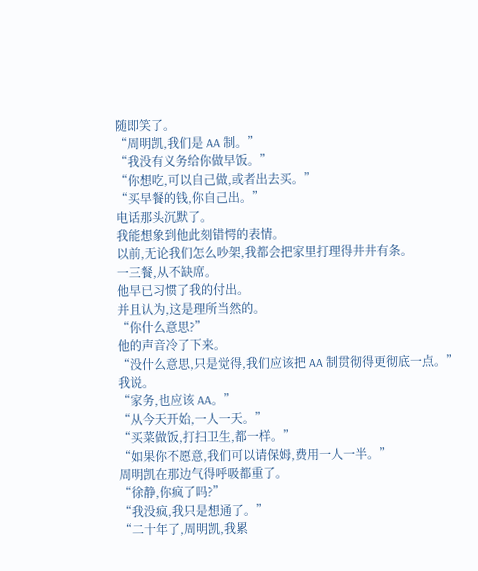随即笑了。
“周明凯,我们是 AA 制。”
“我没有义务给你做早饭。”
“你想吃,可以自己做,或者出去买。”
“买早餐的钱,你自己出。”
电话那头沉默了。
我能想象到他此刻错愕的表情。
以前,无论我们怎么吵架,我都会把家里打理得井井有条。
一三餐,从不缺席。
他早已习惯了我的付出。
并且认为,这是理所当然的。
“你什么意思?”
他的声音冷了下来。
“没什么意思,只是觉得,我们应该把 AA 制贯彻得更彻底一点。”
我说。
“家务,也应该 AA。”
“从今天开始,一人一天。”
“买菜做饭,打扫卫生,都一样。”
“如果你不愿意,我们可以请保姆,费用一人一半。”
周明凯在那边气得呼吸都重了。
“徐静,你疯了吗?”
“我没疯,我只是想通了。”
“二十年了,周明凯,我累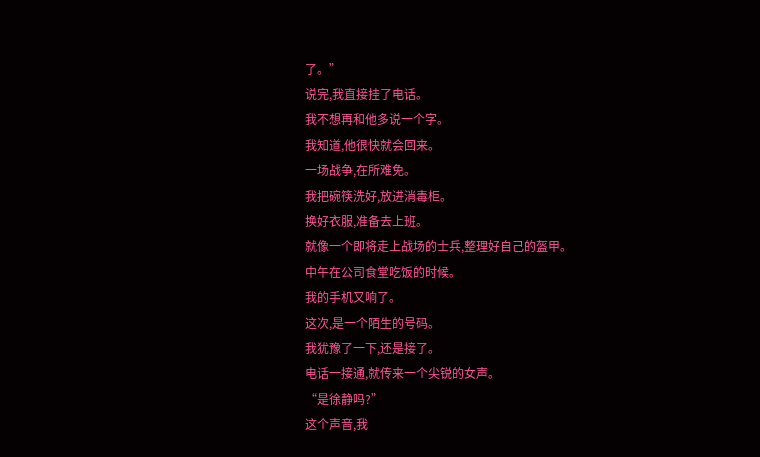了。”
说完,我直接挂了电话。
我不想再和他多说一个字。
我知道,他很快就会回来。
一场战争,在所难免。
我把碗筷洗好,放进消毒柜。
换好衣服,准备去上班。
就像一个即将走上战场的士兵,整理好自己的盔甲。
中午在公司食堂吃饭的时候。
我的手机又响了。
这次,是一个陌生的号码。
我犹豫了一下,还是接了。
电话一接通,就传来一个尖锐的女声。
“是徐静吗?”
这个声音,我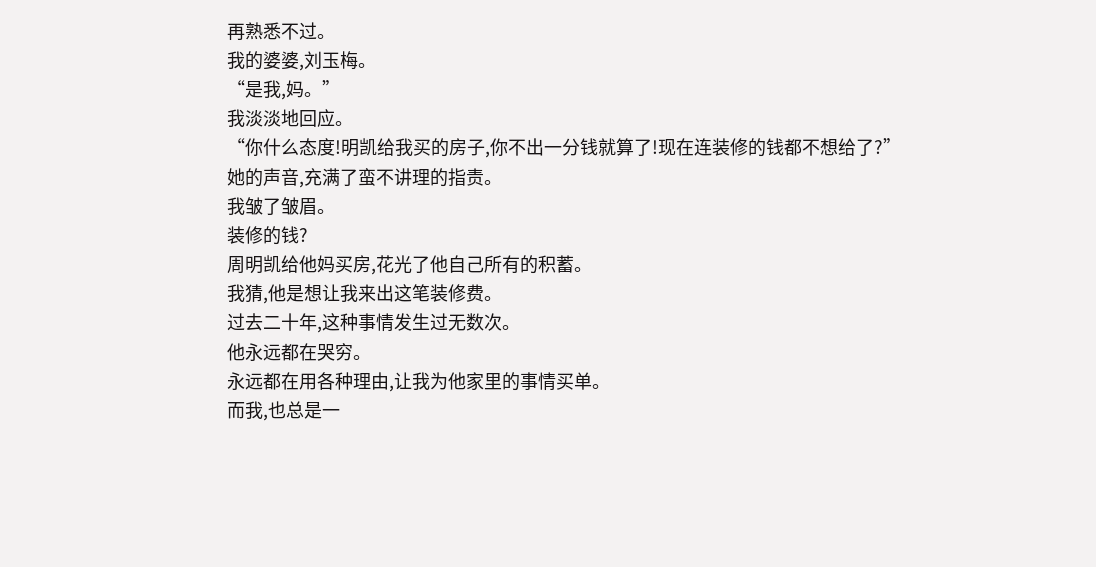再熟悉不过。
我的婆婆,刘玉梅。
“是我,妈。”
我淡淡地回应。
“你什么态度!明凯给我买的房子,你不出一分钱就算了!现在连装修的钱都不想给了?”
她的声音,充满了蛮不讲理的指责。
我皱了皱眉。
装修的钱?
周明凯给他妈买房,花光了他自己所有的积蓄。
我猜,他是想让我来出这笔装修费。
过去二十年,这种事情发生过无数次。
他永远都在哭穷。
永远都在用各种理由,让我为他家里的事情买单。
而我,也总是一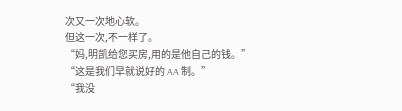次又一次地心软。
但这一次,不一样了。
“妈,明凯给您买房,用的是他自己的钱。”
“这是我们早就说好的 AA 制。”
“我没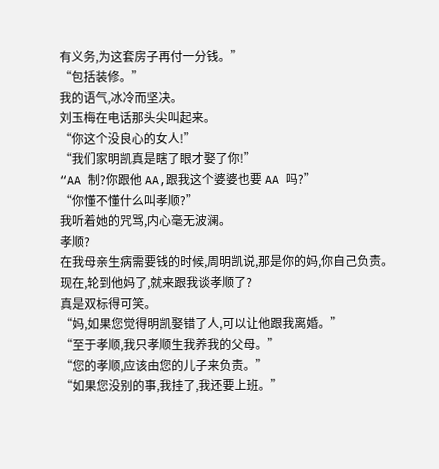有义务,为这套房子再付一分钱。”
“包括装修。”
我的语气,冰冷而坚决。
刘玉梅在电话那头尖叫起来。
“你这个没良心的女人!”
“我们家明凯真是瞎了眼才娶了你!”
“AA 制?你跟他 AA,跟我这个婆婆也要 AA 吗?”
“你懂不懂什么叫孝顺?”
我听着她的咒骂,内心毫无波澜。
孝顺?
在我母亲生病需要钱的时候,周明凯说,那是你的妈,你自己负责。
现在,轮到他妈了,就来跟我谈孝顺了?
真是双标得可笑。
“妈,如果您觉得明凯娶错了人,可以让他跟我离婚。”
“至于孝顺,我只孝顺生我养我的父母。”
“您的孝顺,应该由您的儿子来负责。”
“如果您没别的事,我挂了,我还要上班。”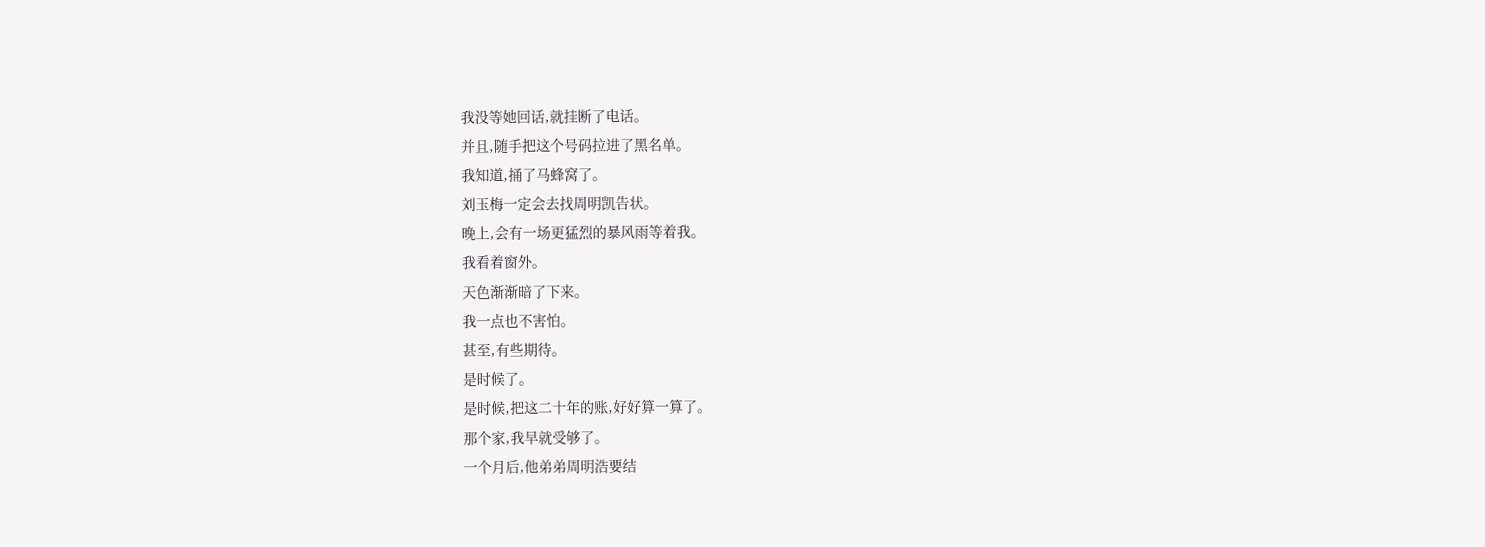我没等她回话,就挂断了电话。
并且,随手把这个号码拉进了黑名单。
我知道,捅了马蜂窝了。
刘玉梅一定会去找周明凯告状。
晚上,会有一场更猛烈的暴风雨等着我。
我看着窗外。
天色渐渐暗了下来。
我一点也不害怕。
甚至,有些期待。
是时候了。
是时候,把这二十年的账,好好算一算了。
那个家,我早就受够了。
一个月后,他弟弟周明浩要结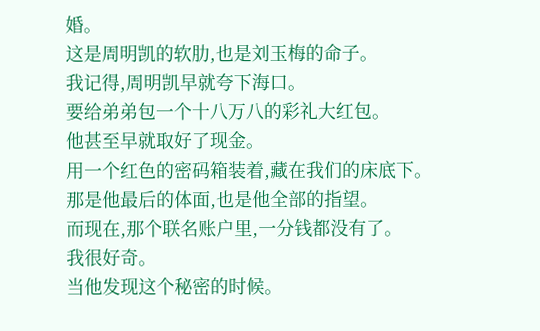婚。
这是周明凯的软肋,也是刘玉梅的命子。
我记得,周明凯早就夸下海口。
要给弟弟包一个十八万八的彩礼大红包。
他甚至早就取好了现金。
用一个红色的密码箱装着,藏在我们的床底下。
那是他最后的体面,也是他全部的指望。
而现在,那个联名账户里,一分钱都没有了。
我很好奇。
当他发现这个秘密的时候。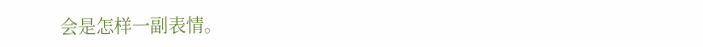会是怎样一副表情。